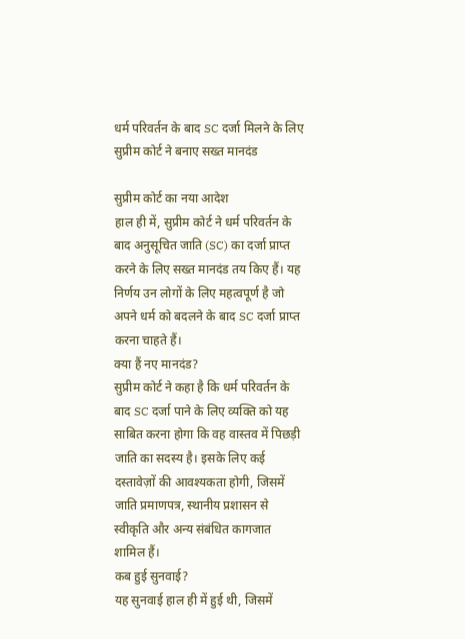धर्म परिवर्तन के बाद SC दर्जा मिलने के लिए सुप्रीम कोर्ट ने बनाए सख्त मानदंड

सुप्रीम कोर्ट का नया आदेश
हाल ही में, सुप्रीम कोर्ट ने धर्म परिवर्तन के बाद अनुसूचित जाति (SC) का दर्जा प्राप्त करने के लिए सख्त मानदंड तय किए हैं। यह निर्णय उन लोगों के लिए महत्वपूर्ण है जो अपने धर्म को बदलने के बाद SC दर्जा प्राप्त करना चाहते हैं।
क्या हैं नए मानदंड?
सुप्रीम कोर्ट ने कहा है कि धर्म परिवर्तन के बाद SC दर्जा पाने के लिए व्यक्ति को यह साबित करना होगा कि वह वास्तव में पिछड़ी जाति का सदस्य है। इसके लिए कई दस्तावेज़ों की आवश्यकता होगी, जिसमें जाति प्रमाणपत्र, स्थानीय प्रशासन से स्वीकृति और अन्य संबंधित कागजात शामिल हैं।
कब हुई सुनवाई?
यह सुनवाई हाल ही में हुई थी, जिसमें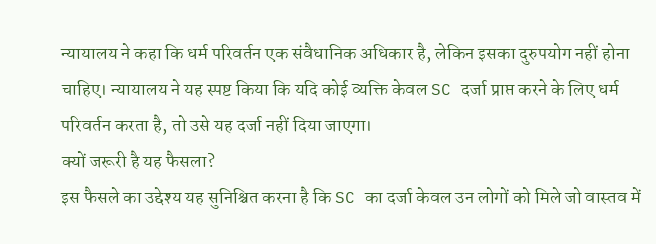न्यायालय ने कहा कि धर्म परिवर्तन एक संवैधानिक अधिकार है, लेकिन इसका दुरुपयोग नहीं होना चाहिए। न्यायालय ने यह स्पष्ट किया कि यदि कोई व्यक्ति केवल SC दर्जा प्राप्त करने के लिए धर्म परिवर्तन करता है, तो उसे यह दर्जा नहीं दिया जाएगा।
क्यों जरूरी है यह फैसला?
इस फैसले का उद्देश्य यह सुनिश्चित करना है कि SC का दर्जा केवल उन लोगों को मिले जो वास्तव में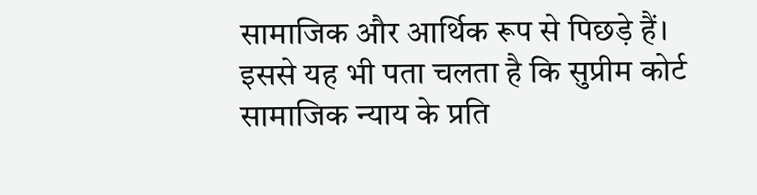सामाजिक और आर्थिक रूप से पिछड़े हैं। इससे यह भी पता चलता है कि सुप्रीम कोर्ट सामाजिक न्याय के प्रति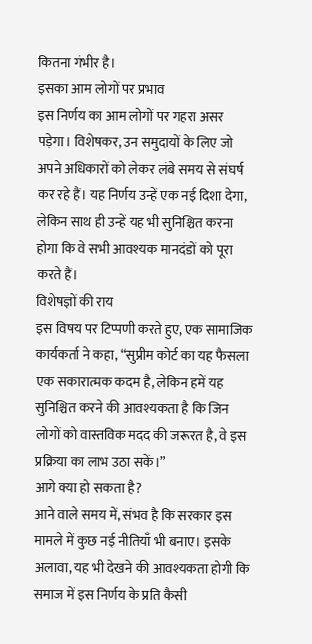कितना गंभीर है।
इसका आम लोगों पर प्रभाव
इस निर्णय का आम लोगों पर गहरा असर पड़ेगा। विशेषकर, उन समुदायों के लिए जो अपने अधिकारों को लेकर लंबे समय से संघर्ष कर रहे हैं। यह निर्णय उन्हें एक नई दिशा देगा, लेकिन साथ ही उन्हें यह भी सुनिश्चित करना होगा कि वे सभी आवश्यक मानदंडों को पूरा करते हैं।
विशेषज्ञों की राय
इस विषय पर टिप्पणी करते हुए, एक सामाजिक कार्यकर्ता ने कहा, “सुप्रीम कोर्ट का यह फैसला एक सकारात्मक कदम है, लेकिन हमें यह सुनिश्चित करने की आवश्यकता है कि जिन लोगों को वास्तविक मदद की जरूरत है, वे इस प्रक्रिया का लाभ उठा सकें।”
आगे क्या हो सकता है?
आने वाले समय में, संभव है कि सरकार इस मामले में कुछ नई नीतियाँ भी बनाए। इसके अलावा, यह भी देखने की आवश्यकता होगी कि समाज में इस निर्णय के प्रति कैसी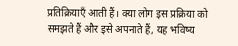प्रतिक्रियाएँ आती हैं। क्या लोग इस प्रक्रिया को समझते हैं और इसे अपनाते हैं, यह भविष्य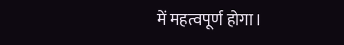में महत्वपूर्ण होगा।